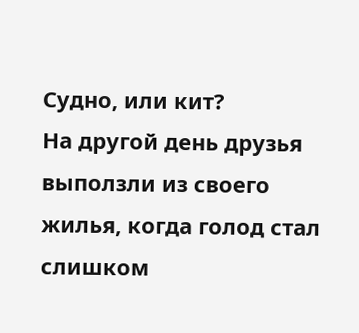Судно, или кит?
На другой день друзья выползли из своего жилья, когда голод стал слишком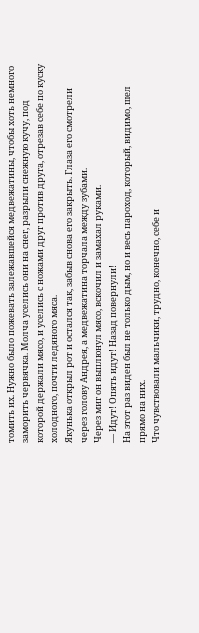томить их. Нужно было пожевать залежавшейся медвежатины, чтобы хоть немного заморить червячка. Молча уселись они на снег, разрыли снежную кучу, под которой держали мясо, и уселись с ножами друг против друга, отрезав себе по куску холодного, почти ледяного мяса.
Якунька открыл рот и остался так, забыв снова его закрыть. Глаза его смотрели через голову Андрея, а медвежатина торчала между зубами.
Через миг он выплюнул мясо, вскочил и замахал руками.
— Идут! Опять идут! Назад повернули!
На этот раз виден был не только дым, но и весь пароход, который, видимо, шел прямо на них.
Что чувствовали мальчики, трудно, конечно, себе и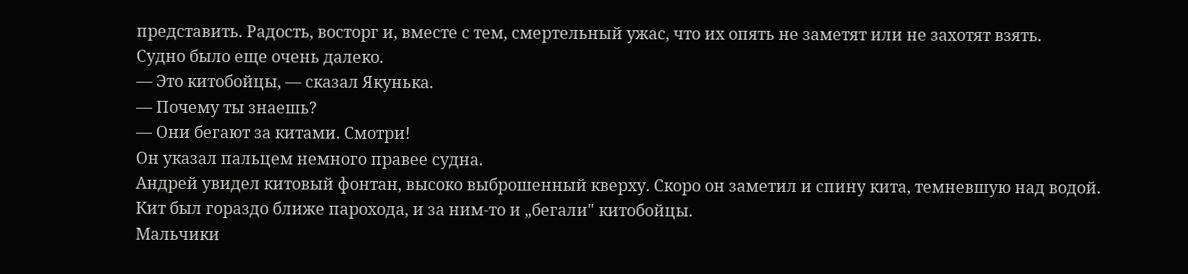представить. Радость, восторг и, вместе с тем, смертельный ужас, что их опять не заметят или не захотят взять.
Судно было еще очень далеко.
— Это китобойцы, — сказал Якунька.
— Почему ты знаешь?
— Они бегают за китами. Смотри!
Он указал пальцем немного правее судна.
Андрей увидел китовый фонтан, высоко выброшенный кверху. Скоро он заметил и спину кита, темневшую над водой.
Кит был гораздо ближе парохода, и за ним-то и „бегали" китобойцы.
Мальчики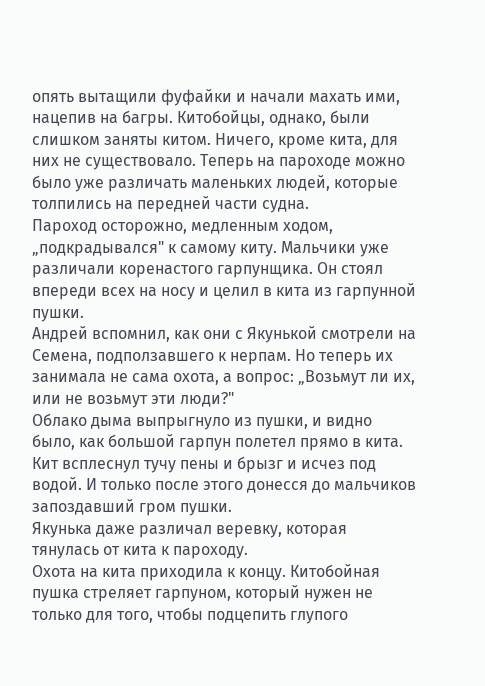опять вытащили фуфайки и начали махать ими, нацепив на багры. Китобойцы, однако, были слишком заняты китом. Ничего, кроме кита, для них не существовало. Теперь на пароходе можно было уже различать маленьких людей, которые толпились на передней части судна.
Пароход осторожно, медленным ходом, „подкрадывался" к самому киту. Мальчики уже различали коренастого гарпунщика. Он стоял впереди всех на носу и целил в кита из гарпунной пушки.
Андрей вспомнил, как они с Якунькой смотрели на Семена, подползавшего к нерпам. Но теперь их занимала не сама охота, а вопрос: „Возьмут ли их, или не возьмут эти люди?"
Облако дыма выпрыгнуло из пушки, и видно было, как большой гарпун полетел прямо в кита. Кит всплеснул тучу пены и брызг и исчез под водой. И только после этого донесся до мальчиков запоздавший гром пушки.
Якунька даже различал веревку, которая тянулась от кита к пароходу.
Охота на кита приходила к концу. Китобойная пушка стреляет гарпуном, который нужен не только для того, чтобы подцепить глупого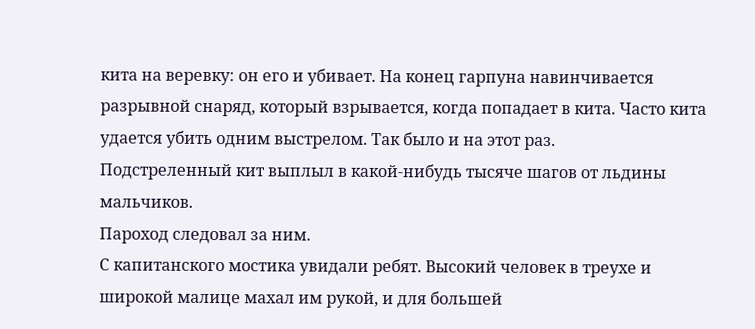кита на веревку: он его и убивает. На конец гарпуна навинчивается разрывной снаряд, который взрывается, когда попадает в кита. Часто кита удается убить одним выстрелом. Так было и на этот раз.
Подстреленный кит выплыл в какой-нибудь тысяче шагов от льдины мальчиков.
Пароход следовал за ним.
С капитанского мостика увидали ребят. Высокий человек в треухе и широкой малице махал им рукой, и для большей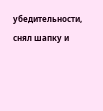убедительности, снял шапку и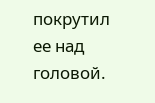покрутил ее над головой.